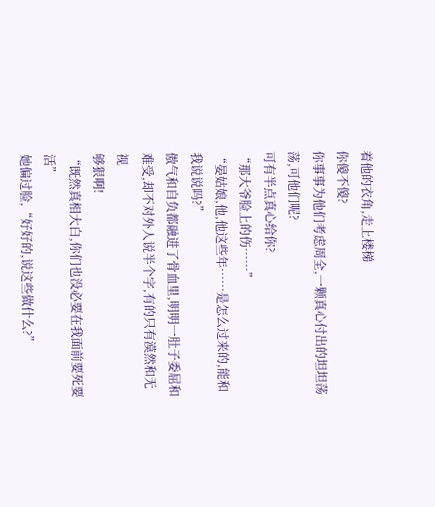着他的衣角,走上楼梯
你傻不傻?
你事事为他们考虑周全,一颗真心付出的坦坦荡荡,可他们呢?
可有半点真心给你?
“那大爷脸上的伤……”
“晏姑娘,他,他这些年……是怎么过来的,能和我说说吗?”
傲气和自负都融进了骨血里,明明一肚子委屈和难受,却不对外人说半个字,有的只有漠然和无视
够狠啊!
“既然真相大白,你们也没必要在我面前要死要活”
她偏过脸,“好好的,说这些做什么?”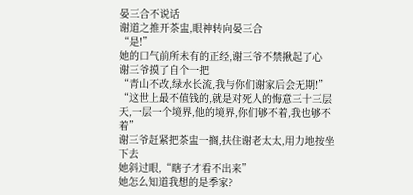晏三合不说话
谢道之推开茶盅,眼神转向晏三合
“是!”
她的口气前所未有的正经,谢三爷不禁揪起了心
谢三爷摸了自个一把
“青山不改,绿水长流,我与你们谢家后会无期!”
“这世上最不值钱的,就是对死人的悔意三十三层天,一层一个境界,他的境界,你们够不着,我也够不着”
谢三爷赶紧把茶盅一搁,扶住谢老太太,用力地按坐下去
她斜过眼,“瞎子才看不出来”
她怎么知道我想的是季家?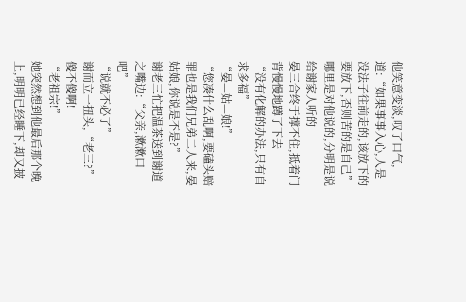他笑意变淡,叹了口气,道:“如果事事入心,人是没法子往前走的,该放下的要放下,否则苦的是自己”
哪里是对他说的,分明是说给谢家人听的
晏三合终于撑不住,抵着门背慢慢地蹲了下去
“没有化解的办法,只有自求多福”
“晏—姑—娘!”
“您凑什么乱啊,要磕头赔罪也是我们兄弟二人来,晏姑娘,你说是不是?”
谢老三忙把温茶送到谢道之嘴边:“父亲,漱漱口吧”
“说就不必了”
谢而立一扭头,“老三?”
傻不傻啊!
“老祖宗!”
她突然想到他最后那个晚上,明明已经睡下,却又披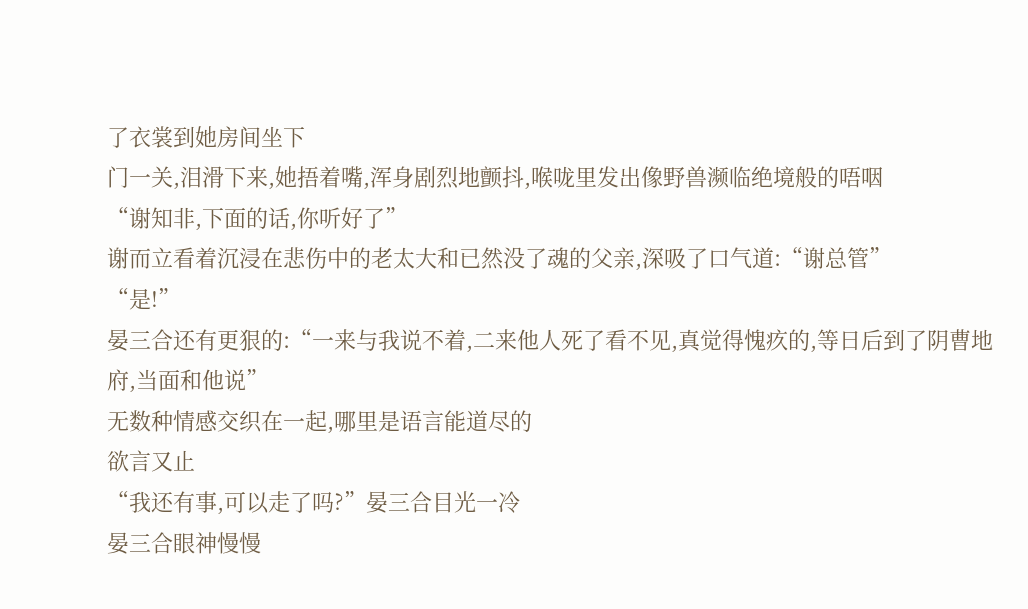了衣裳到她房间坐下
门一关,泪滑下来,她捂着嘴,浑身剧烈地颤抖,喉咙里发出像野兽濒临绝境般的唔咽
“谢知非,下面的话,你听好了”
谢而立看着沉浸在悲伤中的老太大和已然没了魂的父亲,深吸了口气道:“谢总管”
“是!”
晏三合还有更狠的:“一来与我说不着,二来他人死了看不见,真觉得愧疚的,等日后到了阴曹地府,当面和他说”
无数种情感交织在一起,哪里是语言能道尽的
欲言又止
“我还有事,可以走了吗?”晏三合目光一冷
晏三合眼神慢慢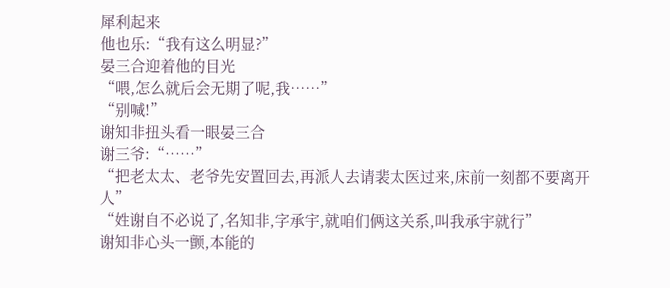犀利起来
他也乐:“我有这么明显?”
晏三合迎着他的目光
“喂,怎么就后会无期了呢,我……”
“别喊!”
谢知非扭头看一眼晏三合
谢三爷:“……”
“把老太太、老爷先安置回去,再派人去请裴太医过来,床前一刻都不要离开人”
“姓谢自不必说了,名知非,字承宇,就咱们俩这关系,叫我承宇就行”
谢知非心头一颤,本能的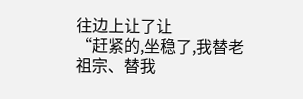往边上让了让
“赶紧的,坐稳了,我替老祖宗、替我